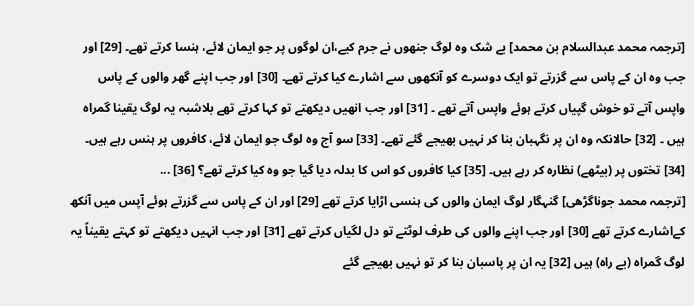[ترجمہ محمد عبدالسلام بن محمد] بے شک وہ لوگ جنھوں نے جرم کیے،ان لوگوں پر جو ایمان لائے، ہنسا کرتے تھے۔ [29] اور جب وہ ان کے پاس سے گزرتے تو ایک دوسرے کو آنکھوں سے اشارے کیا کرتے تھے۔ [30] اور جب اپنے گھر والوں کے پاس واپس آتے تو خوش گپیاں کرتے ہوئے واپس آتے تھے ۔ [31] اور جب انھیں دیکھتے تو کہا کرتے تھے بلاشبہ یہ لوگ یقینا گمراہ ہیں ۔ [32] حالانکہ وہ ان پر نگہبان بنا کر نہیں بھیجے گئے تھے۔ [33] سو آج وہ لوگ جو ایمان لائے، کافروں پر ہنس رہے ہیں۔ [34] تختوں پر (بیٹھے) نظارہ کر رہے ہیں۔ [35] کیا کافروں کو اس کا بدلہ دیا گیا جو وہ کیا کرتے تھے؟ [36] ...
[ترجمہ محمد جوناگڑھی] گنہگار لوگ ایمان والوں کی ہنسی اڑایا کرتے تھے [29] اور ان کے پاس سے گزرتے ہوئے آپس میں آنکھ کےاشارے کرتے تھے [30] اور جب اپنے والوں کی طرف لوٹتے تو دل لگیاں کرتے تھے [31] اور جب انہیں دیکھتے تو کہتے یقیناً یہ لوگ گمراه (بے راه) ہیں [32] یہ ان پر پاسبان بنا کر تو نہیں بھیجے گئے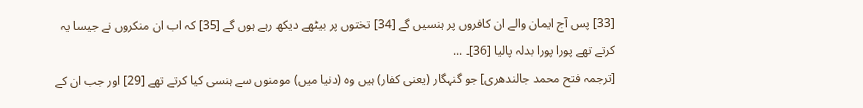[33] پس آج ایمان والے ان کافروں پر ہنسیں گے [34] تختوں پر بیٹھے دیکھ رہے ہوں گے [35] کہ اب ان منکروں نے جیسا یہ کرتے تھے پورا پورا بدلہ پالیا [36]۔ ...
[ترجمہ فتح محمد جالندھری] جو گنہگار (یعنی کفار) ہیں وہ (دنیا میں) مومنوں سے ہنسی کیا کرتے تھے [29] اور جب ان کے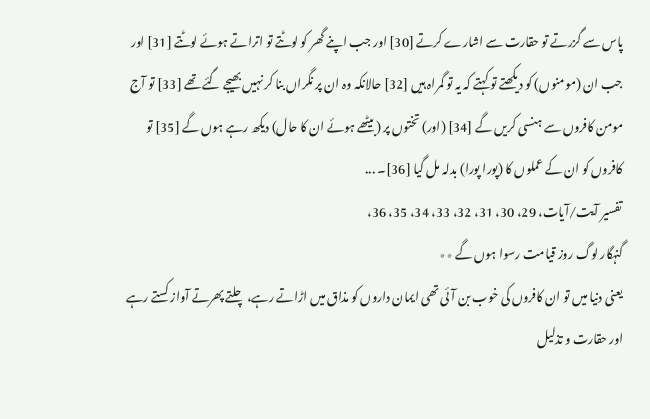پاس سے گزرتے تو حقارت سے اشارے کرتے [30] اور جب اپنے گھر کو لوٹتے تو اتراتے ہوئے لوٹتے [31] اور جب ان (مومنوں) کو دیکھتے تو کہتے کہ یہ تو گمراہ ہیں [32] حالانکہ وہ ان پر نگراں بنا کر نہیں بھیجے گئے تھے [33] تو آج مومن کافروں سے ہنسی کریں گے [34] (اور) تختوں پر (بیٹھے ہوئے ان کا حال) دیکھ رہے ہوں گے [35] تو کافروں کو ان کے عملوں کا (پورا پورا) بدلہ مل گیا [36]۔ ...
تفسیر آیت/آیات، 29، 30، 31، 32، 33، 34، 35، 36،
گنہگار لوگ روز قیامت رسوا ہوں گے ٭٭
یعنی دنیا میں تو ان کافروں کی خوب بن آئی تھی ایمان داروں کو مذاق میں اڑاتے رہے، چلتے پھرتے آواز کستے رہے اور حقارت و تذلیل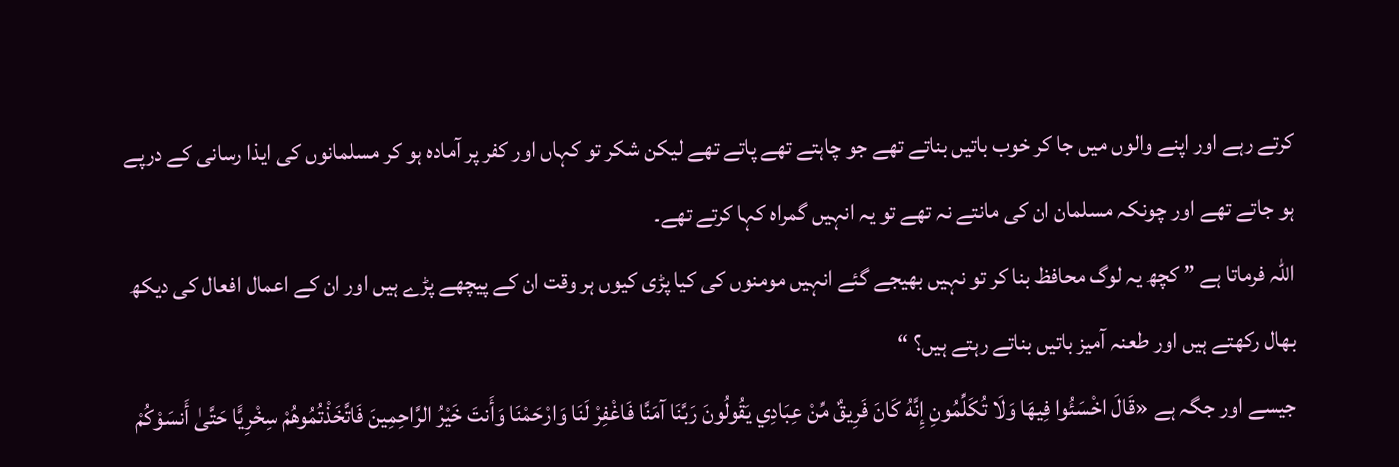کرتے رہے اور اپنے والوں میں جا کر خوب باتیں بناتے تھے جو چاہتے تھے پاتے تھے لیکن شکر تو کہاں اور کفر پر آمادہ ہو کر مسلمانوں کی ایذا رسانی کے درپے ہو جاتے تھے اور چونکہ مسلمان ان کی مانتے نہ تھے تو یہ انہیں گمراہ کہا کرتے تھے۔
اللہ فرماتا ہے ” کچھ یہ لوگ محافظ بنا کر تو نہیں بھیجے گئے انہیں مومنوں کی کیا پڑی کیوں ہر وقت ان کے پیچھے پڑے ہیں اور ان کے اعمال افعال کی دیکھ بھال رکھتے ہیں اور طعنہ آمیز باتیں بناتے رہتے ہیں؟ “
جیسے اور جگہ ہے «قَالَ اخْسَئُوا فِيهَا وَلَا تُكَلِّمُونِ إِنَّهُ كَانَ فَرِيقٌ مِّنْ عِبَادِي يَقُولُونَ رَبَّنَا آمَنَّا فَاغْفِرْ لَنَا وَارْحَمْنَا وَأَنتَ خَيْرُ الرَّاحِمِينَ فَاتَّخَذْتُمُوهُمْ سِخْرِيًّا حَتَّىٰ أَنسَوْكُمْ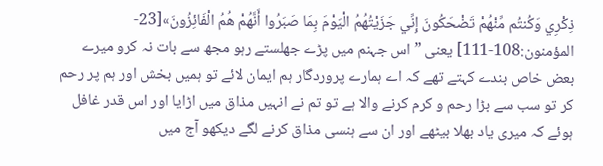ذِكْرِي وَكُنتُم مِّنْهُمْ تَضْحَكُونَ إِنِّي جَزَيْتُهُمُ الْيَوْمَ بِمَا صَبَرُوا أَنَّهُمْ هُمُ الْفَائِزُونَ»[23-المؤمنون:108-111] یعنی ” اس جہنم میں پڑے جھلستے رہو مجھ سے بات نہ کرو میرے بعض خاص بندے کہتے تھے کہ اے ہمارے پروردگار ہم ایمان لائے تو ہمیں بخش اور ہم پر رحم کر تو سب سے بڑا رحم و کرم کرنے والا ہے تو تم نے انہیں مذاق میں اڑایا اور اس قدر غافل ہوئے کہ میری یاد بھلا بیٹھے اور ان سے ہنسی مذاق کرنے لگے دیکھو آج میں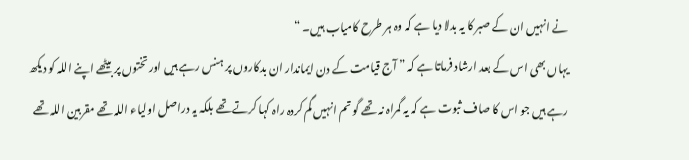نے انہیں ان کے صبر کا یہ بدلا دیا ہے کہ وہ ہر طرح کامیاب ہیں۔ “
یہاں بھی اس کے بعد ارشاد فرماتا ہے کہ ” آج قیامت کے دن ایماندار ان بدکاروں پر ہنس رہے ہیں اور تختوں پر بیٹھے اپنے اللہ کو دیکھ رہے ہیں جو اس کا صاف ثبوت ہے کہ یہ گمراہ نہ تھے گو تم انہیں گم کردہ راہ کہا کرتے تھے بلکہ یہ دراصل اولیاء اللہ تھے مقربین اللہ تھے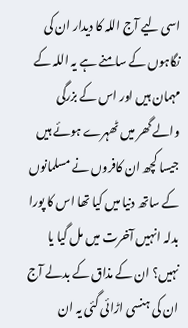اسی لیے آج اللہ کا دیدار ان کی نگاہوں کے سامنے ہے یہ اللہ کے مہمان ہیں اور اس کے بزرگی والے گھر میں ٹھہرے ہوئے ہیں جیسا کچھ ان کافروں نے مسلمانوں کے ساتھ دنیا میں کیا تھا اس کا پورا بدلہ انہیں آخرت میں مل گیا یا نہیں؟ ان کے مذاق کے بدلے آج ان کی ہنسی اڑائی گئی یہ ان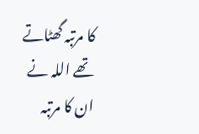کا مرتبہ گھٹاتے تھے اللہ نے ان کا مرتبہ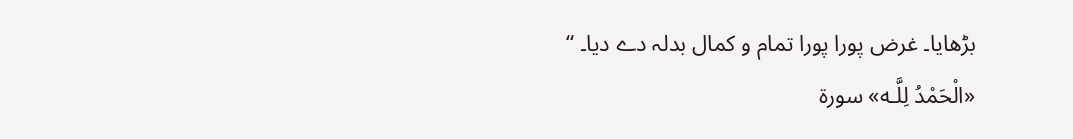بڑھایا۔ غرض پورا پورا تمام و کمال بدلہ دے دیا۔ “
«الْحَمْدُ لِلَّـه» سورۃ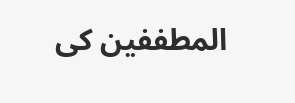المطففین کی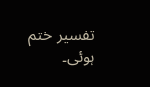تفسیر ختم ہوئی۔